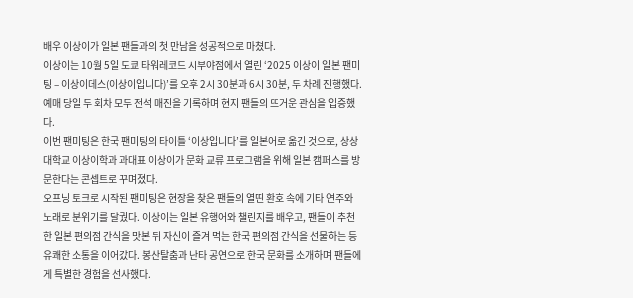배우 이상이가 일본 팬들과의 첫 만남을 성공적으로 마쳤다.
이상이는 10월 5일 도쿄 타워레코드 시부야점에서 열린 ‘2025 이상이 일본 팬미팅 – 이상이데스(이상이입니다)’를 오후 2시 30분과 6시 30분, 두 차례 진행했다. 예매 당일 두 회차 모두 전석 매진을 기록하며 현지 팬들의 뜨거운 관심을 입증했다.
이번 팬미팅은 한국 팬미팅의 타이틀 ‘이상입니다’를 일본어로 옮긴 것으로, 상상대학교 이상이학과 과대표 이상이가 문화 교류 프로그램을 위해 일본 캠퍼스를 방문한다는 콘셉트로 꾸며졌다.
오프닝 토크로 시작된 팬미팅은 현장을 찾은 팬들의 열띤 환호 속에 기타 연주와 노래로 분위기를 달궜다. 이상이는 일본 유행어와 챌린지를 배우고, 팬들이 추천한 일본 편의점 간식을 맛본 뒤 자신이 즐겨 먹는 한국 편의점 간식을 선물하는 등 유쾌한 소통을 이어갔다. 봉산탈춤과 난타 공연으로 한국 문화를 소개하며 팬들에게 특별한 경험을 선사했다.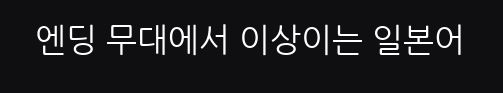엔딩 무대에서 이상이는 일본어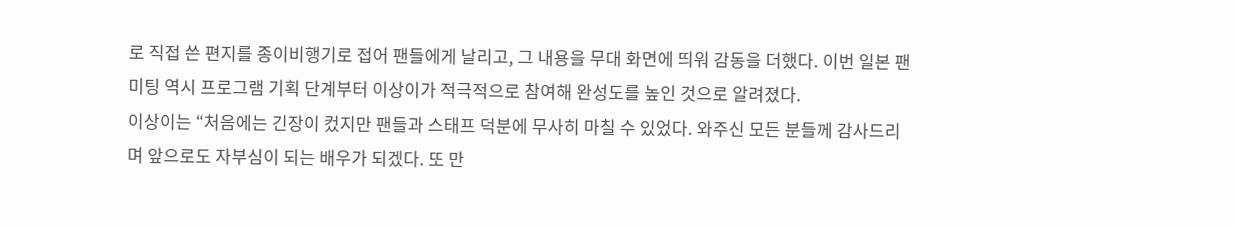로 직접 쓴 편지를 종이비행기로 접어 팬들에게 날리고, 그 내용을 무대 화면에 띄워 감동을 더했다. 이번 일본 팬미팅 역시 프로그램 기획 단계부터 이상이가 적극적으로 참여해 완성도를 높인 것으로 알려졌다.
이상이는 “처음에는 긴장이 컸지만 팬들과 스태프 덕분에 무사히 마칠 수 있었다. 와주신 모든 분들께 감사드리며 앞으로도 자부심이 되는 배우가 되겠다. 또 만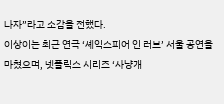나자”라고 소감을 전했다.
이상이는 최근 연극 ‘셰익스피어 인 러브’ 서울 공연을 마쳤으며, 넷플릭스 시리즈 ‘사냥개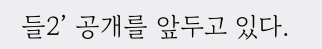들2’ 공개를 앞두고 있다.